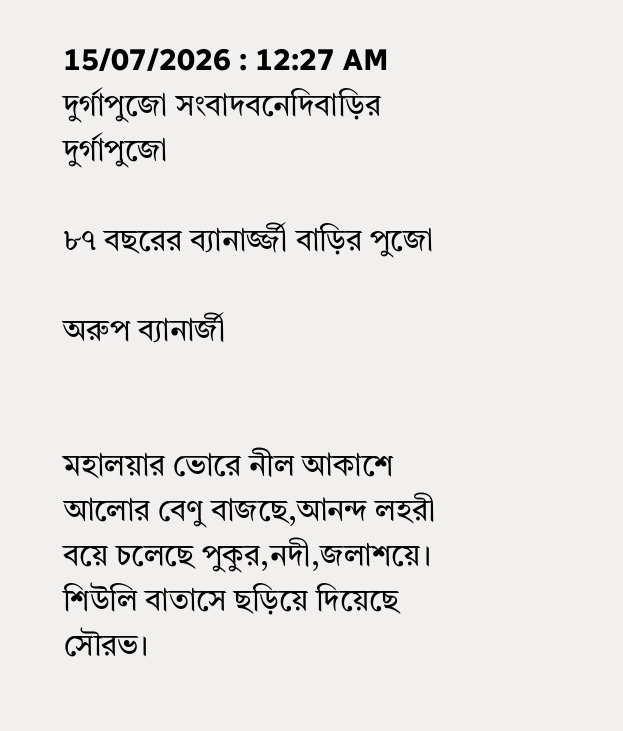15/07/2026 : 12:27 AM
দুর্গাপুজো সংবাদবনেদিবাড়ির দুর্গাপুজো

৮৭ বছরের ব্যানার্জ্জী বাড়ির পুজো

অরুপ ব্যানার্জী


মহালয়ার ভোরে নীল আকাশে আলোর বেণু বাজছে,আনন্দ লহরী বয়ে চলেছে পুকুর,নদী,জলাশয়ে। শিউলি বাতাসে ছড়িয়ে দিয়েছে সৌরভ।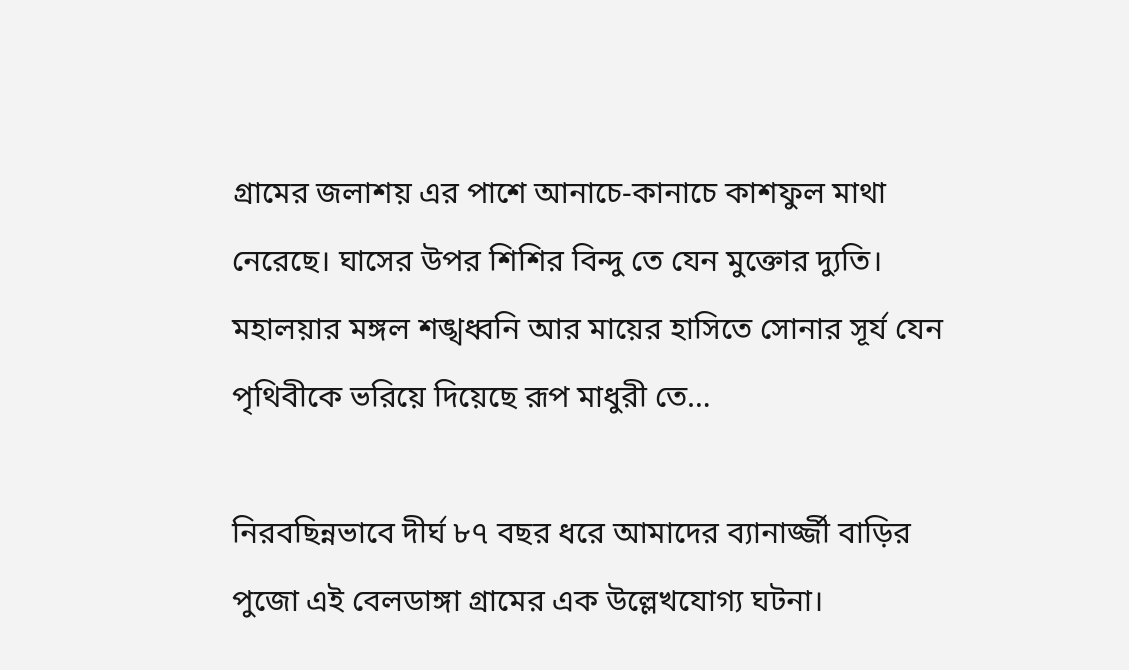গ্রামের জলাশয় এর পাশে আনাচে-কানাচে কাশফুল মাথা নেরেছে। ঘাসের উপর শিশির বিন্দু তে যেন মুক্তোর দ্যুতি। মহালয়ার মঙ্গল শঙ্খধ্বনি আর মায়ের হাসিতে সোনার সূর্য যেন পৃথিবীকে ভরিয়ে দিয়েছে রূপ মাধুরী তে…

নিরবছিন্নভাবে দীর্ঘ ৮৭ বছর ধরে আমাদের ব্যানার্জ্জী বাড়ির পুজো এই বেলডাঙ্গা গ্রামের এক উল্লেখযোগ্য ঘটনা।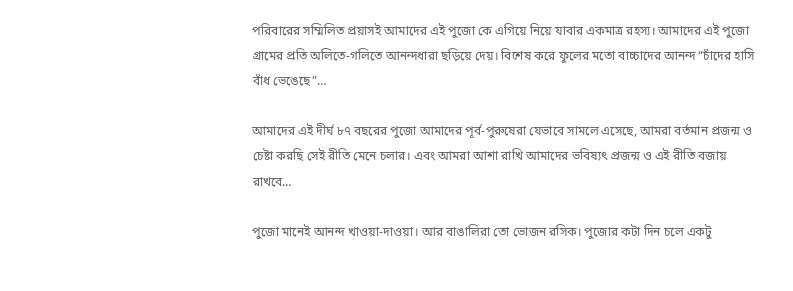পরিবারের সম্মিলিত প্রয়াসই আমাদের এই পুজো কে এগিয়ে নিয়ে যাবার একমাত্র রহস্য। আমাদের এই পুজো গ্রামের প্রতি অলিতে-গলিতে আনন্দধারা ছড়িয়ে দেয়। বিশেষ করে ফুলের মতো বাচ্চাদের আনন্দ “চাঁদের হাসি বাঁধ ভেঙেছে”…

আমাদের এই দীর্ঘ ৮৭ বছরের পুজো আমাদের পূর্ব-পুরুষেরা যেভাবে সামলে এসেছে, আমরা বর্তমান প্রজন্ম ও চেষ্টা করছি সেই রীতি মেনে চলার। এবং আমরা আশা রাখি আমাদের ভবিষ্যৎ প্রজন্ম ও এই রীতি বজায় রাখবে…

পুজো মানেই আনন্দ খাওয়া-দাওয়া। আর বাঙালিরা তো ভোজন রসিক। পুজোর কটা দিন চলে একটু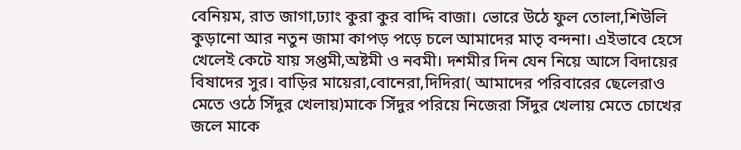বেনিয়ম, রাত জাগা,ঢ্যাং কুরা কুর বাদ্দি বাজা। ভোরে উঠে ফুল তোলা,শিউলি কুড়ানো আর নতুন জামা কাপড় পড়ে চলে আমাদের মাতৃ বন্দনা। এইভাবে হেসে খেলেই কেটে যায় সপ্তমী,অষ্টমী ও নবমী। দশমীর দিন যেন নিয়ে আসে বিদায়ের বিষাদের সুর। বাড়ির মায়েরা,বোনেরা,দিদিরা( আমাদের পরিবারের ছেলেরাও মেতে ওঠে সিঁদুর খেলায়)মাকে সিঁদুর পরিয়ে নিজেরা সিঁদুর খেলায় মেতে চোখের জলে মাকে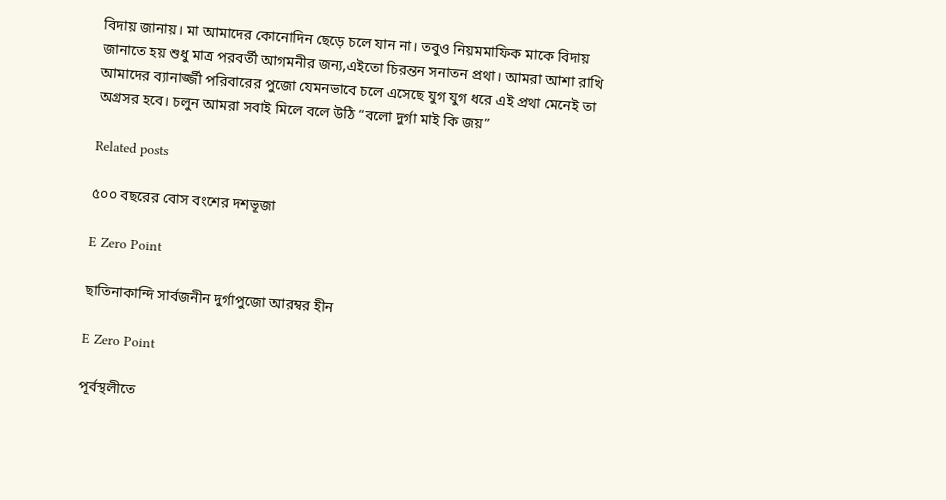বিদায় জানায়। মা আমাদের কোনোদিন ছেড়ে চলে যান না। তবুও নিয়মমাফিক মাকে বিদায় জানাতে হয় শুধু মাত্র পরবর্তী আগমনীর জন্য,এইতো চিরন্তন সনাতন প্রথা। আমরা আশা রাখি আমাদের ব্যানার্জ্জী পরিবারের পুজো যেমনভাবে চলে এসেছে যুগ যুগ ধরে এই প্রথা মেনেই তা অগ্রসর হবে। চলুন আমরা সবাই মিলে বলে উঠি “বলো দুর্গা মাই কি জয়”

Related posts

৫০০ বছরের বোস বংশের দশভূজা

E Zero Point

ছাতিনাকান্দি সার্বজনীন দুর্গাপুজো আরম্বর হীন

E Zero Point

পূর্বস্থলীতে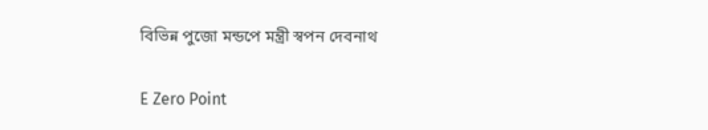বিভিন্ন পুজো মন্ডপে মন্ত্রী স্বপন দেবনাথ

E Zero Point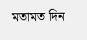মতামত দিন